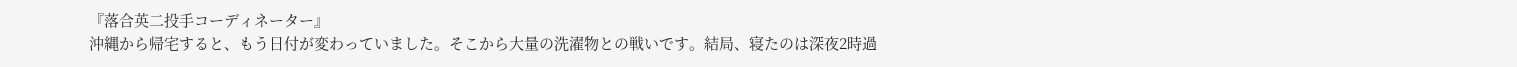『落合英二投手コーディネーター』
沖縄から帰宅すると、もう日付が変わっていました。そこから大量の洗濯物との戦いです。結局、寝たのは深夜2時過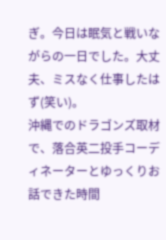ぎ。今日は眠気と戦いながらの一日でした。大丈夫、ミスなく仕事したはず(笑い)。
沖縄でのドラゴンズ取材で、落合英二投手コーディネーターとゆっくりお話できた時間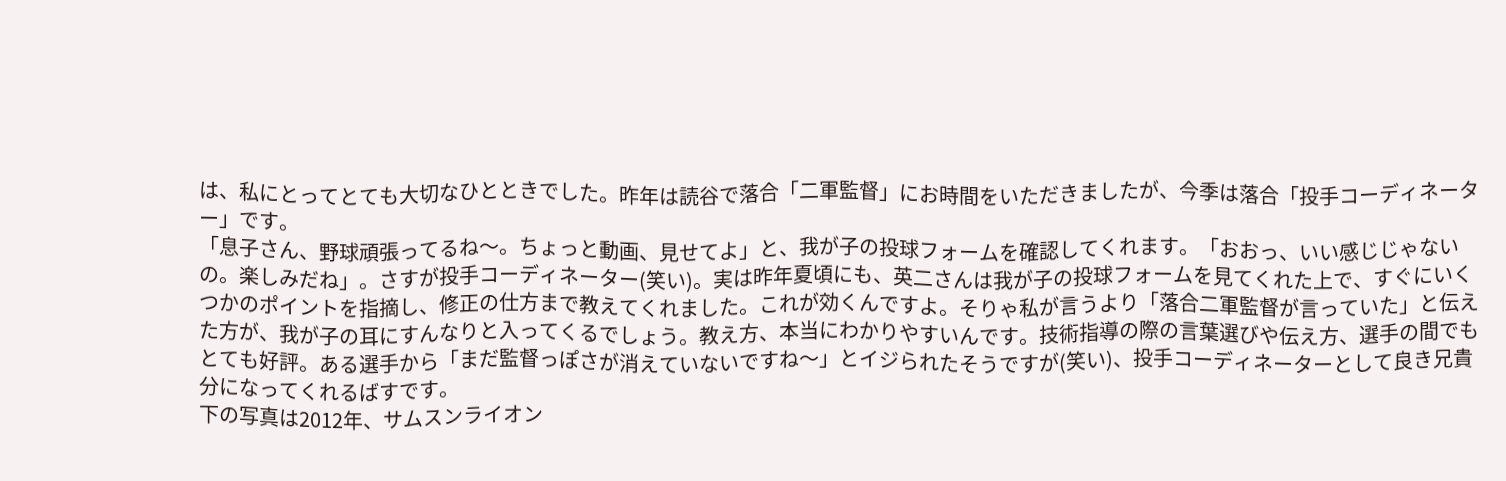は、私にとってとても大切なひとときでした。昨年は読谷で落合「二軍監督」にお時間をいただきましたが、今季は落合「投手コーディネーター」です。
「息子さん、野球頑張ってるね〜。ちょっと動画、見せてよ」と、我が子の投球フォームを確認してくれます。「おおっ、いい感じじゃないの。楽しみだね」。さすが投手コーディネーター(笑い)。実は昨年夏頃にも、英二さんは我が子の投球フォームを見てくれた上で、すぐにいくつかのポイントを指摘し、修正の仕方まで教えてくれました。これが効くんですよ。そりゃ私が言うより「落合二軍監督が言っていた」と伝えた方が、我が子の耳にすんなりと入ってくるでしょう。教え方、本当にわかりやすいんです。技術指導の際の言葉選びや伝え方、選手の間でもとても好評。ある選手から「まだ監督っぽさが消えていないですね〜」とイジられたそうですが(笑い)、投手コーディネーターとして良き兄貴分になってくれるばすです。
下の写真は2012年、サムスンライオン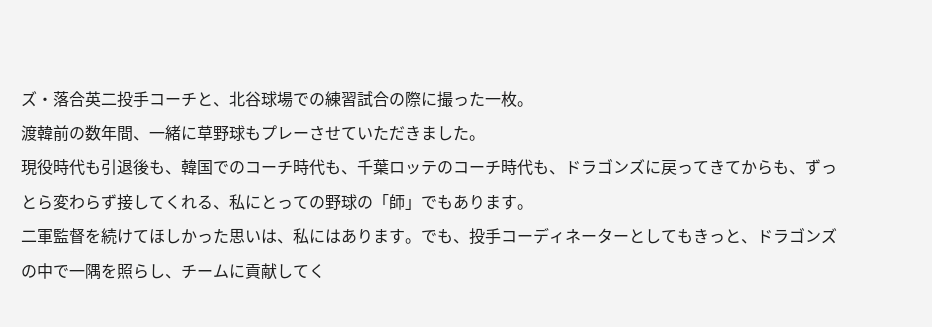ズ・落合英二投手コーチと、北谷球場での練習試合の際に撮った一枚。
渡韓前の数年間、一緒に草野球もプレーさせていただきました。
現役時代も引退後も、韓国でのコーチ時代も、千葉ロッテのコーチ時代も、ドラゴンズに戻ってきてからも、ずっとら変わらず接してくれる、私にとっての野球の「師」でもあります。
二軍監督を続けてほしかった思いは、私にはあります。でも、投手コーディネーターとしてもきっと、ドラゴンズの中で一隅を照らし、チームに貢献してく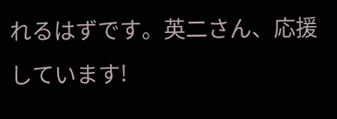れるはずです。英二さん、応援しています!